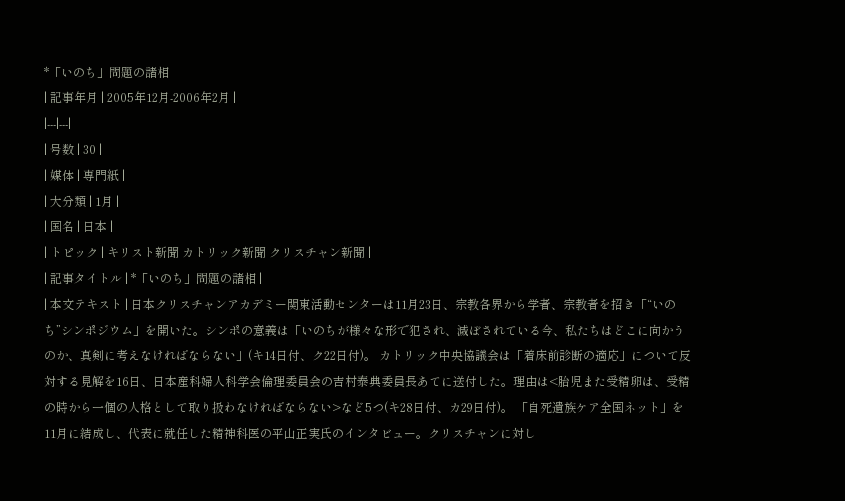*「いのち」問題の諸相
| 記事年月 | 2005年12月-2006年2月 |
|---|---|
| 号数 | 30 |
| 媒体 | 専門紙 |
| 大分類 | 1月 |
| 国名 | 日本 |
| トピック | キリスト新聞 カトリック新聞 クリスチャン新聞 |
| 記事タイトル | *「いのち」問題の諸相 |
| 本文テキスト | 日本クリスチャンアカデミー関東活動センターは11月23日、宗教各界から学者、宗教者を招き「“いのち”シンポジウム」を開いた。シンポの意義は「いのちが様々な形で犯され、滅ぼされている今、私たちはどこに向かうのか、真剣に考えなければならない」(キ14日付、ク22日付)。 カトリック中央協議会は「着床前診断の適応」について反対する見解を16日、日本産科婦人科学会倫理委員会の吉村泰典委員長あてに送付した。理由は<胎児また受精卵は、受精の時から一個の人格として取り扱わなければならない>など5つ(キ28日付、カ29日付)。 「自死遺族ケア全国ネット」を11月に結成し、代表に就任した精神科医の平山正実氏のインタビュー。クリスチャンに対し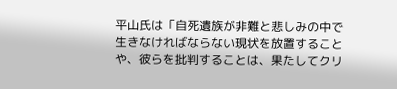平山氏は「自死遺族が非難と悲しみの中で生きなければならない現状を放置することや、彼らを批判することは、果たしてクリ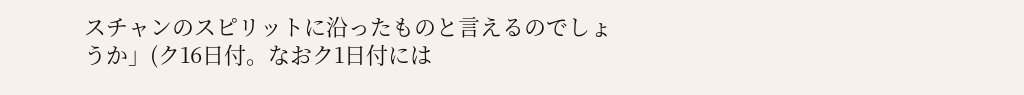スチャンのスピリットに沿ったものと言えるのでしょうか」(ク16日付。なおク1日付には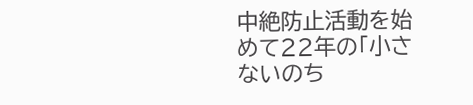中絶防止活動を始めて22年の「小さないのち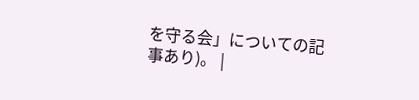を守る会」についての記事あり)。 |